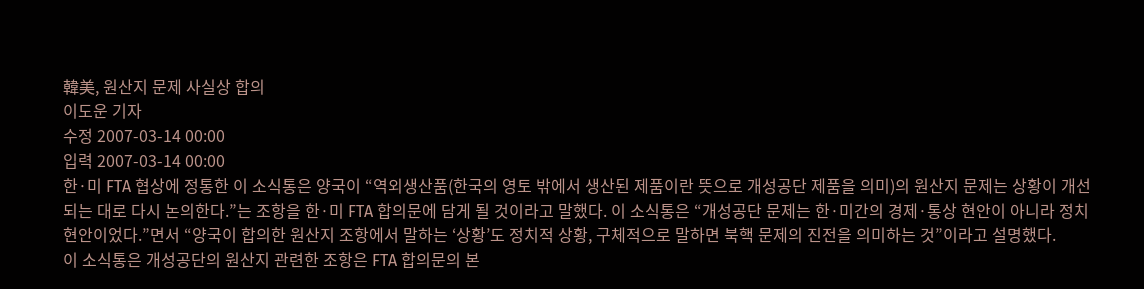韓美, 원산지 문제 사실상 합의
이도운 기자
수정 2007-03-14 00:00
입력 2007-03-14 00:00
한·미 FTA 협상에 정통한 이 소식통은 양국이 “역외생산품(한국의 영토 밖에서 생산된 제품이란 뜻으로 개성공단 제품을 의미)의 원산지 문제는 상황이 개선되는 대로 다시 논의한다.”는 조항을 한·미 FTA 합의문에 담게 될 것이라고 말했다. 이 소식통은 “개성공단 문제는 한·미간의 경제·통상 현안이 아니라 정치 현안이었다.”면서 “양국이 합의한 원산지 조항에서 말하는 ‘상황’도 정치적 상황, 구체적으로 말하면 북핵 문제의 진전을 의미하는 것”이라고 설명했다.
이 소식통은 개성공단의 원산지 관련한 조항은 FTA 합의문의 본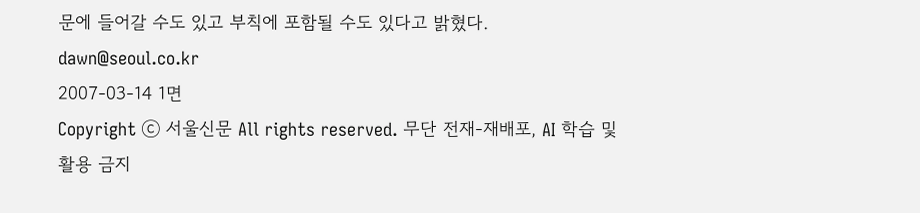문에 들어갈 수도 있고 부칙에 포함될 수도 있다고 밝혔다.
dawn@seoul.co.kr
2007-03-14 1면
Copyright ⓒ 서울신문 All rights reserved. 무단 전재-재배포, AI 학습 및 활용 금지